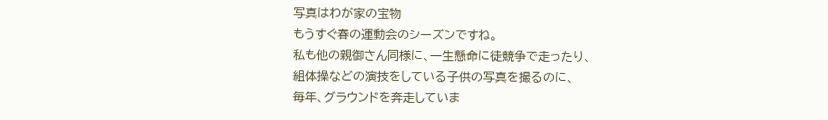写真はわが家の宝物
もうすぐ春の運動会のシーズンですね。
私も他の親御さん同様に、一生懸命に徒競争で走ったり、
組体操などの演技をしている子供の写真を撮るのに、
毎年、グラウンドを奔走していま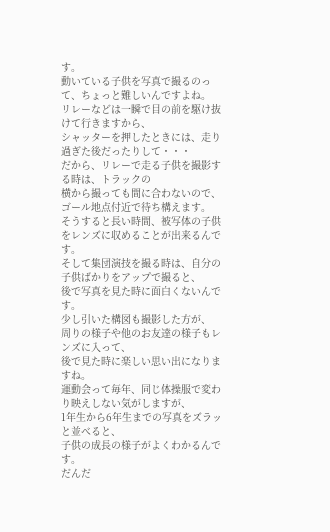す。
動いている子供を写真で撮るのって、ちょっと難しいんですよね。
リレーなどは一瞬で目の前を駆け抜けて行きますから、
シャッターを押したときには、走り過ぎた後だったりして・・・
だから、リレーで走る子供を撮影する時は、トラックの
横から撮っても間に合わないので、ゴール地点付近で待ち構えます。
そうすると長い時間、被写体の子供をレンズに収めることが出来るんです。
そして集団演技を撮る時は、自分の子供ばかりをアップで撮ると、
後で写真を見た時に面白くないんです。
少し引いた構図も撮影した方が、
周りの様子や他のお友達の様子もレンズに入って、
後で見た時に楽しい思い出になりますね。
運動会って毎年、同じ体操服で変わり映えしない気がしますが、
1年生から6年生までの写真をズラッと並べると、
子供の成長の様子がよくわかるんです。
だんだ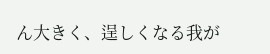ん大きく、逞しくなる我が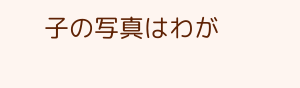子の写真はわが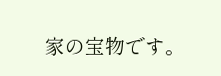家の宝物です。